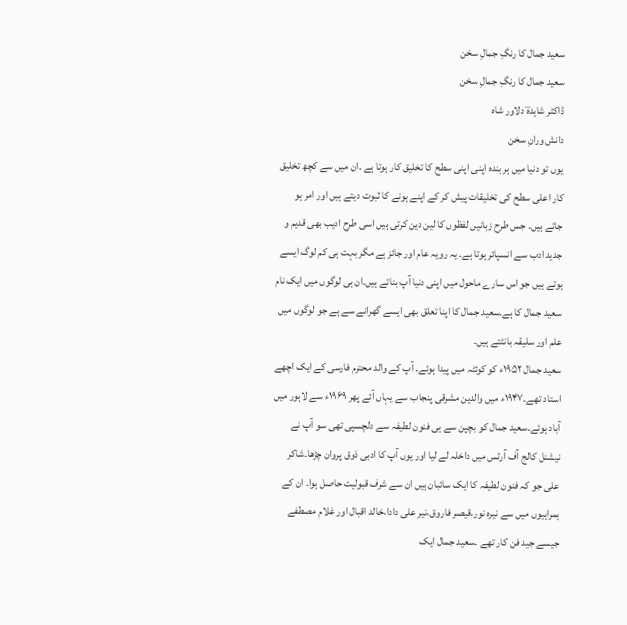سعید جمال کا رنگِ جمالِ سخن
سعید جمال کا رنگِ جمالِ سخن
ڈاکٹر شاہدہؔ دلاور شاہ
دانش ورانِ سخن
یوں تو دنیا میں ہر بندہ اپنی اپنی سطح کا تخلیق کار ہوتا ہے ۔ان میں سے کچھ تخلیق کار اعلی سطح کی تخلیقات پیش کر کے اپنے ہونے کا ثبوت دیتے ہیں اور امر ہو جاتے ہیں۔ جس طرح زبانیں لفظوں کا لین دین کرتی ہیں اسی طرح ادیب بھی قدیم و جدید ادب سے انسپائر ہوتا ہے۔ یہ رویہ عام اور جائز ہے مگر بہت ہی کم لوگ ایسے ہوتے ہیں جو اس سارے ماحول میں اپنی دنیا آپ بناتے ہیں۔ان ہی لوگوں میں ایک نام سعید جمال کا ہے۔سعید جمال کا اپنا تعلق بھی ایسے گھرانے سے ہے جو لوگوں میں علم اور سلیقہ بانٹتے ہیں۔
سعید جمال ۱۹۵۲ء کو کوئٹہ میں پیدا ہوئے۔ آپ کے والد محترم فارسی کے ایک اچھے استاد تھے۔۱۹۴۷ء میں والدین مشرقی پنجاب سے یہاں آئے پھر ۱۹۶۹ء سے لاہور میں آباد ہوئے۔سعید جمال کو بچپن سے ہی فنون لطیفہ سے دلچسپی تھی سو آپ نے نیشنل کالج آف آرٹس میں داخلہ لے لیا اور یوں آپ کا ادبی ذوق پروان چڑھا۔شاکر علی جو کہ فنون لطیفہ کا ایک سائبان ہیں ان سے شرف قبولیت حاصل ہوا۔ ان کے ہمراہیوں میں سے نیرہ نور،قیصر فاروق،نیر علی دادا،خالد اقبال اور غلام مصطفے جیسے جید فن کار تھے ۔سعید جمال ایک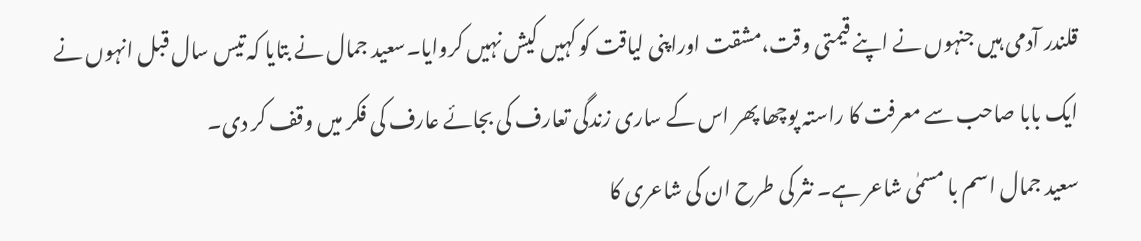قلندر آدمی ہیں جنہوں نے اپنے قیمتی وقت،مشقت اوراپنی لیاقت کو کہیں کیش نہیں کروایا۔سعید جمال نے بتایا کہ تیس سال قبل انہوں نے ایک بابا صاحب سے معرفت کا راستہ پوچھا پھر اس کے ساری زندگی تعارف کی بجائے عارف کی فکر میں وقف کر دی۔
سعید جمال اسم با مسمٰی شاعر ہے۔ نثر کی طرح ان کی شاعری کا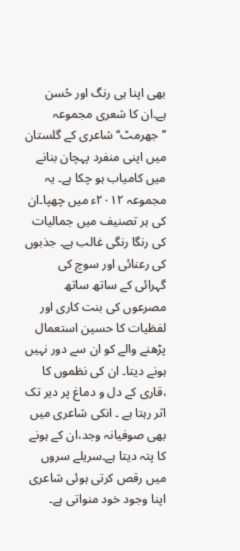بھی اپنا ہی رنگ اور حُسن ہے۔ان کا شعری مجموعہ ’’جھرمٹ‘‘ شاعری کے گلستان میں اپنی منفرد پہچان بنانے میں کامیاب ہو چکا ہے۔ یہ مجموعہ ۲۰۱۲ء میں چھپا۔ان کی ہر تصنیف میں جمالیات کی رنگا رنگی غالب ہے۔ جذبوں کی رعنائی اور سوچ کی گہرائی کے ساتھ ساتھ مصرعوں کی بنت کاری اور لفظیات کا حسین استعمال پڑھنے والے کو ان سے دور نہیں ہونے دیتا۔ ان کی نظموں کا ،قاری کے دل و دماغ پر دیر تک اثر رہتا ہے ۔ انکی شاعری میں بھی صوفیانہ وجد،ان کے ہونے کا پتہ دیتا ہے۔سریلے سروں میں رقص کرتی ہوئی شاعری اپنا وجود خود منواتی ہے۔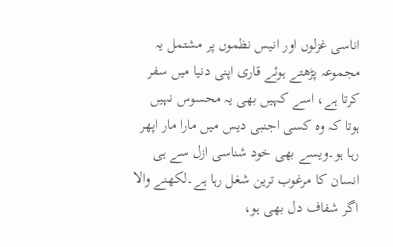اناسی غزلوں اور انیس نظموں پر مشتمل یہ مجموعہ پڑھتے ہوئے قاری اپنی دنیا میں سفر کرتا ہے، اسے کہیں بھی یہ محسوس نہیں ہوتا کہ وہ کسی اجنبی دیس میں مارا مار اپھر رہا ہو۔ویسے بھی خود شناسی ازل سے ہی انسان کا مرغوب ترین شغل رہا ہے۔لکھنے والا اگر شفاف دل بھی ہو،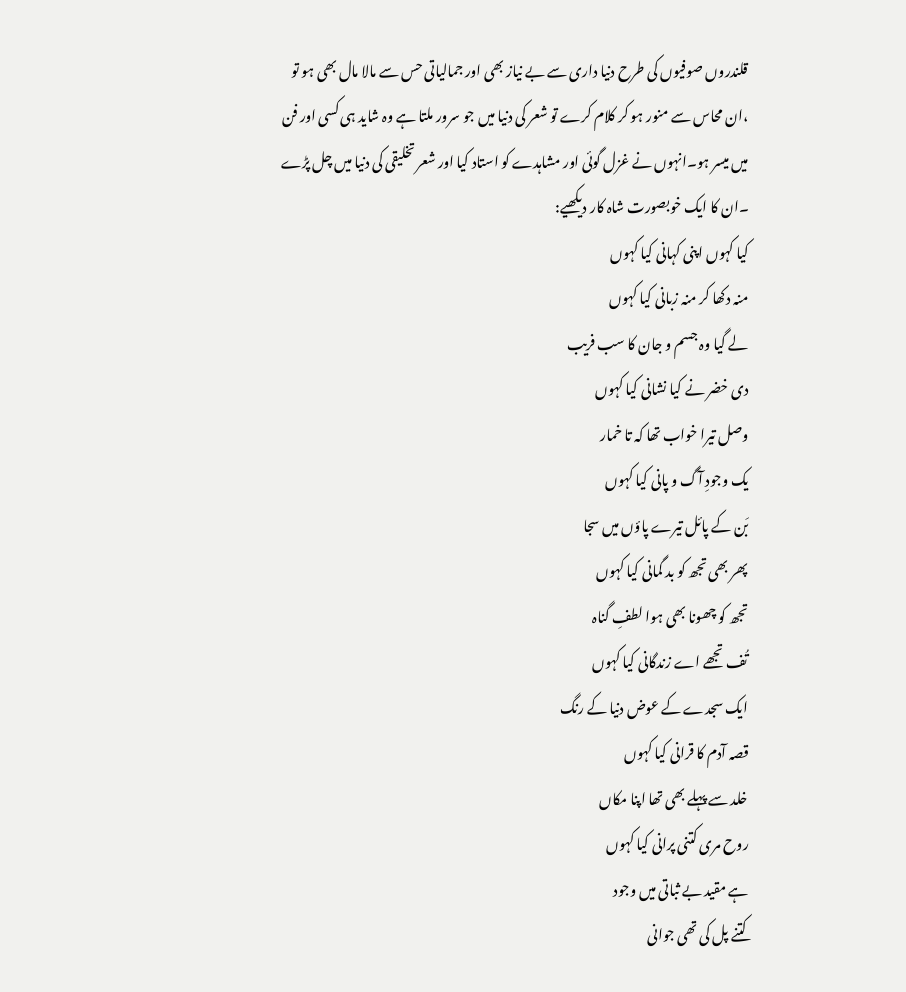قلندروں صوفیوں کی طرح دنیا داری سے بے نیاز بھی اور جمالیاتی حس سے مالا مال بھی ہو تو ،ان محاس سے منور ہو کر کلام کرے تو شعر کی دنیا میں جو سرور ملتا ہے وہ شاید ہی کسی اور فن میں میسر ہو۔انہوں نے غزل گوئی اور مشاہدے کو استاد کیا اور شعر تخلیقی کی دنیا میں چل پڑے ۔ان کا ایک خوبصورت شاہ کار دیکھیے:
کیا کہوں اپنی کہانی کیا کہوں
منہ دکھا کر منہ زبانی کیا کہوں
لے گیا وہ جسم و جان کا سب فریب
دی خضر نے کیا نشانی کیا کہوں
وصل تیرا خواب تھا کہ تا خمار
یک وجودِ آگ و پانی کیا کہوں
بَن کے پائل تیرے پاؤں میں سجا
پھر بھی تجھ کو بد گمانی کیا کہوں
تجھ کو چھونا بھی ہوا لطفِ گناہ
تُف تجھے اے زندگانی کیا کہوں
ایک سجدے کے عوض دنیا کے رنگ
قصہ آدم کا قرانی کیا کہوں
خلد سے پہلے بھی تھا اپنا مکاں
روح مری کتنی پرانی کیا کہوں
ہے مقید بے ثباتی میں وجود
کتنے پل کی تھی جوانی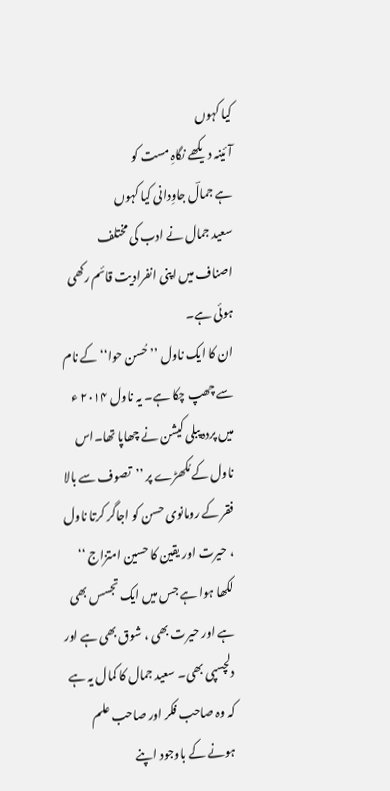کیا کہوں
آئینہ دیکھے نگاہِ مست کو
ہے جمالؔ جاوِدانی کیا کہوں
سعید جمال نے ادب کی مختلف اصناف میں اپنی انفرادیت قائم رکھی ہوئی ہے۔
ان کا ایک ناول ’’حُسن حوا‘‘ کے نام سے چھپ چکا ہے۔ یہ ناول ۲۰۱۴ ء میں پردہ پبلی کیشن نے چھاپا تھا۔اس ناول کے مُکھڑے پر ’’تصوف سے بالا فقر کے رومانوی حسن کو اجاگر کرتا ناول ، حیرت اور یقین کا حسین امتزاج ‘‘ لکھا ہوا ہے جس میں ایک تجسس بھی ہے اور حیرت بھی ، شوق بھی ہے اور دلچسپی بھی۔ سعید جمال کا کمال یہ ہے کہ وہ صاحب فکر اور صاحب علم ہونے کے باوجود اپنے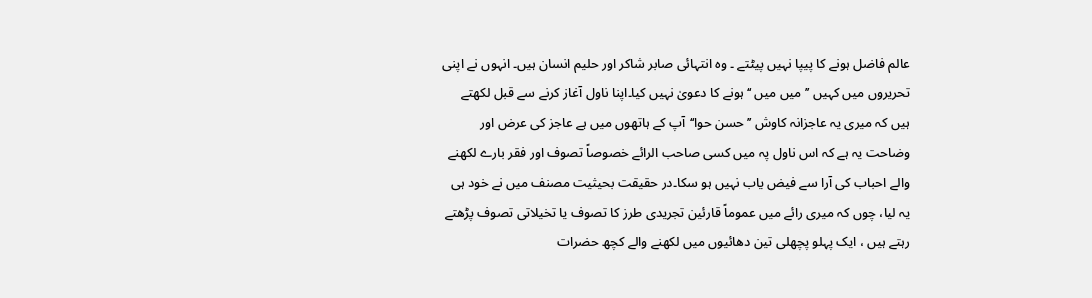عالم فاضل ہونے کا پیپا نہیں پیٹتے ۔ وہ انتہائی صابر شاکر اور حلیم انسان ہیں۔ انہوں نے اپنی تحریروں میں کہیں ’’میں میں ‘‘ ہونے کا دعویٰ نہیں کیا۔اپنا ناول آغاز کرنے سے قبل لکھتے ہیں کہ میری یہ عاجزانہ کاوش ’’ حسن حوا‘‘آپ کے ہاتھوں میں ہے عاجز کی عرض اور وضاحت یہ ہے کہ اس ناول پہ میں کسی صاحب الرائے خصوصاً تصوف اور فقر بارے لکھنے والے احباب کی آرا سے فیض یاب نہیں ہو سکا۔در حقیقت بحیثیت مصنف میں نے خود ہی یہ لیا، چوں کہ میری رائے میں عموماً قارئین تجریدی طرز کا تصوف یا تخیلاتی تصوف پڑھتے رہتے ہیں ، ایک پہلو پچھلی تین دھائیوں میں لکھنے والے کچھ حضرات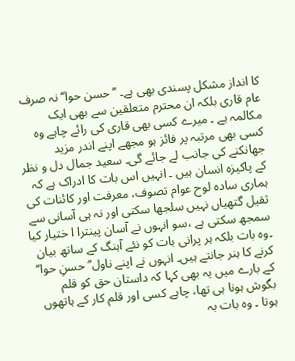کا انداز مشکل پسندی بھی ہے۔ ’’حسن حوا‘‘ نہ صرف عام قاری بلکہ ان محترم متعلقین سے بھی ایک مکالمہ ہے ۔ میرے کسی بھی قاری کی رائے چاہے وہ کسی بھی مرتبہ پر فائز ہو مجھے اپنے اندر مزید جھانکنے کی جانب لے جائے گی۔ سعید جمال دل و نظر کے پاکیزہ انسان ہیں ۔ انہیں اس بات کا ادراک ہے کہ ہماری سادہ لوح عوام تصوف، معرفت اور کائنات کی ثقیل گتھیاں نہیں سلجھا سکتی اور نہ ہی آسانی سے سمجھ سکتی ہے ،سو انہوں نے آسان پینترا ا ختیار کیا ۔وہ بات بلکہ ہر پرانی بات کو نئے آہنگ کے ساتھ بیان کرنے کا ہنر جانتے ہیں۔ انہوں نے اپنے ناول’’حسنِ حوا‘‘ کے بارے میں یہ بھی کہا کہ داستان حق کو قلم بگوش ہونا ہی تھا، چاہے کسی اور قلم کار کے ہاتھوں ہوتا ۔ وہ بات بہ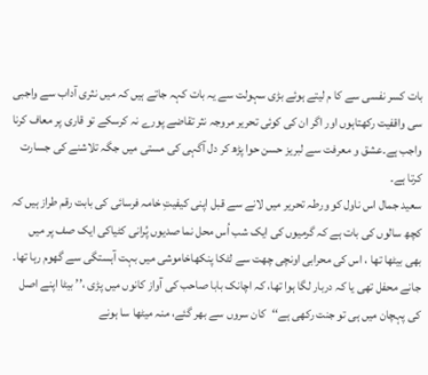بات کسر نفسی سے کا م لیتے ہوئے بڑی سہولت سے یہ بات کہہ جاتے ہیں کہ میں نثری آداب سے واجبی سی واقفیت رکھتاہوں اور اگر ان کی کوئی تحریر مروجہ نثر تقاضے پورے نہ کرسکے تو قاری پر معاف کرنا واجب ہے۔عشق و معرفت سے لبریز حسن حوا پڑھ کر دل آگہی کی مستی میں جگہ تلاشنے کی جسارت کرتا ہے۔
سعید جمال اس ناول کو ورطہ تحریر میں لانے سے قبل اپنی کیفیتِ خامہ فرسائی کی بابت رقم طراز ہیں کہ
کچھ سالوں کی بات ہے کہ گرمیوں کی ایک شب اُس محل نما صدیوں پُرانی کٹیاکی ایک صف پر میں بھی بیٹھا تھا ، اس کی محرابی اونچی چھت سے لٹکا پنکھاخاموشی میں بہت آہستگی سے گھوم رہا تھا۔ جانے محفل تھی یا کہ دربار لگا ہوا تھا، کہ اچانک بابا صاحب کی آواز کانوں میں پڑی ،’’ بیٹا اپنے اصل کی پہچان میں ہی تو جنت رکھی ہے‘‘کان سروں سے بھر گئے، منہ میٹھا سا ہونے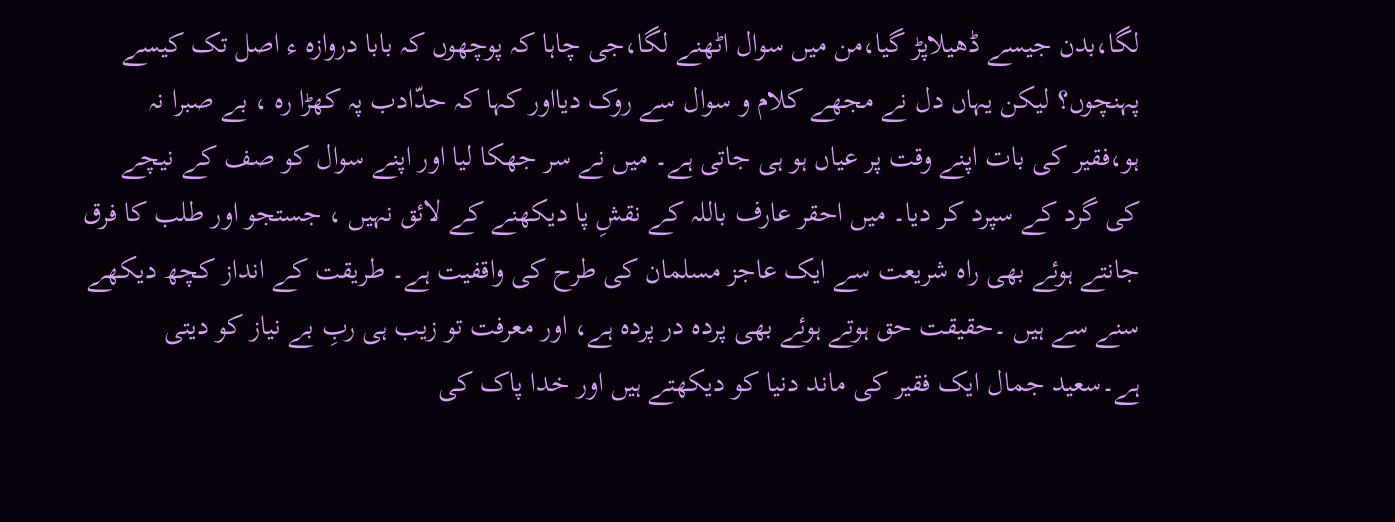لگا،بدن جیسے ڈھیلاپڑ گیا،من میں سوال اٹھنے لگا،جی چاہا کہ پوچھوں کہ بابا دروازہ ء اصل تک کیسے پہنچوں؟ لیکن یہاں دل نے مجھے کلام و سوال سے روک دیااور کہا کہ حدّادب پہ کھڑا رہ ، بے صبرا نہ ہو،فقیر کی بات اپنے وقت پر عیاں ہو ہی جاتی ہے۔ میں نے سر جھکا لیا اور اپنے سوال کو صف کے نیچے کی گرد کے سپرد کر دیا۔ میں احقر عارف باللہ کے نقشِ پا دیکھنے کے لائق نہیں ، جستجو اور طلب کا فرق جانتے ہوئے بھی راہ شریعت سے ایک عاجز مسلمان کی طرح کی واقفیت ہے۔ طریقت کے انداز کچھ دیکھے سنے سے ہیں ۔حقیقت حق ہوتے ہوئے بھی پردہ در پردہ ہے، اور معرفت تو زیب ہی ربِ بے نیاز کو دیتی ہے۔سعید جمال ایک فقیر کی ماند دنیا کو دیکھتے ہیں اور خدا پاک کی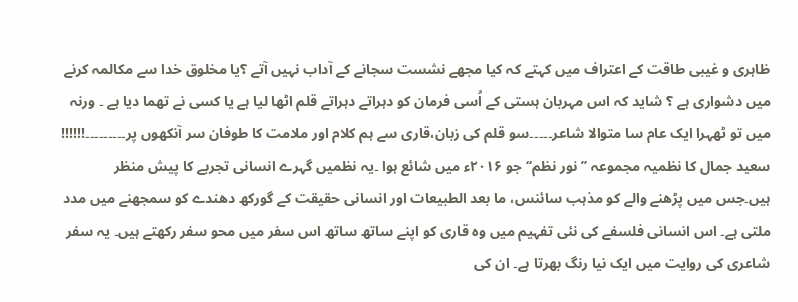ظاہری و غیبی طاقت کے اعتراف میں کہتے کہ کیا مجھے نشست سجانے کے آداب نہیں آتے ؟یا مخلوق خدا سے مکالمہ کرنے میں دشواری ہے ؟ شاید کہ اس مہربان ہستی کے اُسی فرمان کو دہراتے دہراتے قلم اٹھا لیا ہے یا کسی نے تھما دیا ہے ۔ ورنہ میں تو ٹھہرا ایک عام سا متوالا شاعر۔۔۔۔۔سو قلم کی زبان،قاری سے ہم کلام اور ملامت کا طوفان سر آنکھوں پر۔۔۔۔۔۔۔۔۔!!!!!!
سعید جمال کا نظمیہ مجموعہ ’’ نور نظم‘‘جو ۲۰۱۶ء میں شائع ہوا ۔یہ نظمیں گہرے انسانی تجربے کا پیش منظر ہیں۔جس میں پڑھنے والے کو مذہب سائنس، ما بعد الطبیعات اور انسانی حقیقت کے گورکھ دھندے کو سمجھنے میں مدد ملتی ہے۔ اس انسانی فلسفے کی نئی تفہیم میں وہ قاری کو اپنے ساتھ ساتھ اس سفر میں محو سفر رکھتے ہیں۔ یہ سفر شاعری کی روایت میں ایک نیا رنگ بھرتا ہے۔ ان کی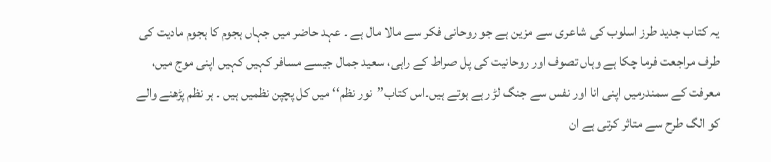یہ کتاب جدید طرز اسلوب کی شاعری سے مزین ہے جو روحانی فکر سے مالا مال ہے ۔ عہد حاضر میں جہاں ہجوم کا ہجوم مادیت کی طرف مراجعت فرما چکا ہے وہاں تصوف اور روحانیت کی پل صراط کے راہی، سعید جمال جیسے مسافر کہیں کہیں اپنی موج میں، معرفت کے سمندرمیں اپنی انا اور نفس سے جنگ لڑ رہے ہوتے ہیں۔اس کتاب’’نور نظم‘‘ میں کل پچپن نظمیں ہیں ۔ ہر نظم پڑھنے والے کو الگ طرح سے متاثر کرتی ہے ان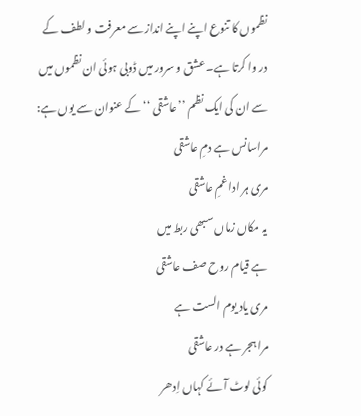نظموں کا تنوع اپنے اپنے انداز سے معرفت و لطف کے در وا کرتا ہے۔ عشق و سرور میں ڈوبی ہوئی ان نظموں میں سے ان کی ایک نظم ’’عاشقی ‘‘ کے عنوان سے یوں ہے:
مراسانس ہے دمِ عاشقی
مری ہر ادا غمِ عاشقی
یہ مکاں زماں سبھی ربط میں
ہے قیام روح صف عاشقی
مری یاد یوم الست ہے
مرا ہجر ہے در عاشقی
کوئی لوٹ آئے کہاں اِدھر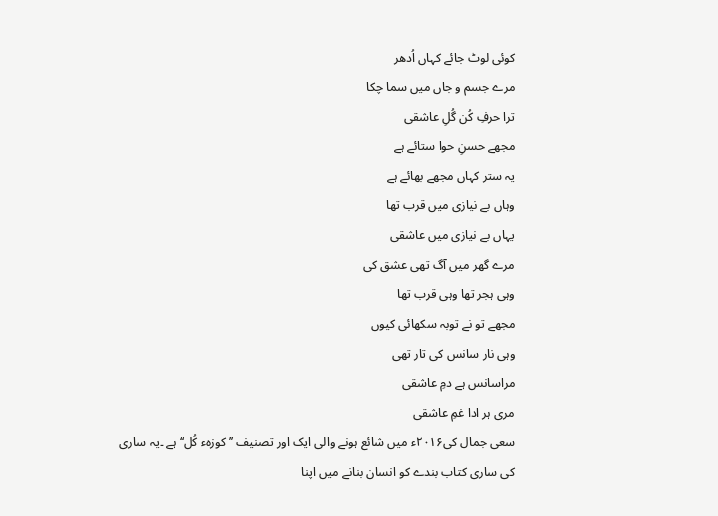کوئی لوٹ جائے کہاں اُدھر
مرے جسم و جاں میں سما چکا
ترا حرفِ کُن گُلِ عاشقی
مجھے حسنِ حوا ستائے ہے
یہ ستر کہاں مجھے بھائے ہے
وہاں بے نیازی میں قرب تھا
یہاں بے نیازی میں عاشقی
مرے گھر میں آگ تھی عشق کی
وہی ہجر تھا وہی قرب تھا
مجھے تو نے توبہ سکھائی کیوں
وہی نار سانس کی تار تھی
مراسانس ہے دمِ عاشقی
مری ہر ادا غمِ عاشقی
سعی جمال کی۲۰۱۶ء میں شائع ہونے والی ایک اور تصنیف ’’کوزہء کُل‘‘ ہے ۔یہ ساری کی ساری کتاب بندے کو انسان بنانے میں اپنا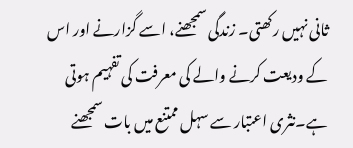ثانی نہیں رکھتی۔ زندگی سمجھنے، اسے گزارنے اور اس کے ودیعت کرنے والے کی معرفت کی تفہیم ہوتی ہے۔نثری اعتبار سے سہل ممتنع میں بات سمجھنے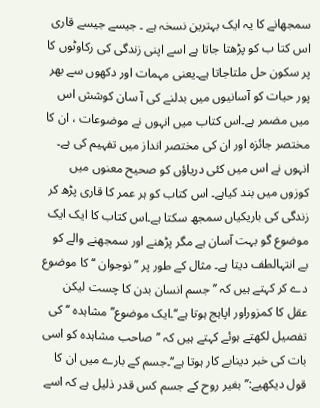سمجھانے کا یہ ایک بہترین نسخہ ہے ۔ جیسے جیسے قاری اس کتا ب کو پڑھتا جاتا ہے اسے اپنی زندگی کی رکاوٹوں کا پر سکون حل ملتاجاتا ہے۔یعنی مہمات اور دکھوں سے بھر پور حیات کو آسانیوں میں بدلنے کی آ سان کوشش اس میں مضمر ہے۔اس کتاب میں انہوں نے موضوعات ، ان کا مختصر جائزہ اور ان کی مختصر انداز میں تفہیم کی ہے۔ انہوں نے اس میں کئی دریاؤں کو صحیح معنوں میں کوزوں میں بند کیاہے۔ اس کتاب کو ہر عمر کا قاری پڑھ کر زندگی کی باریکیاں سمجھ سکتا ہے۔اس کتاب کا ایک ایک موضوع گو بہت آسان ہے مگر پڑھنے اور سمجھنے والے کو بے انتہالطف دیتا ہے۔ مثال کے طور پر ’’نوجوان ‘‘ کا موضوع دے کر کہتے ہیں کہ ’’جسم انسان بدن کا چست لیکن عقل کا کمزوراور اپاہج ہوتا ہے‘‘۔ایک موضوع’’ مشاہدہ ‘‘ کی تفصیل لکھتے ہوئے کہتے ہیں کہ ’’صاحب مشاہدہ کو اسی بات کی خبر دینابے کار ہوتا ہے‘‘۔جسم کے بارے میں ان کا قول دیکھیے:’’بغیر روح کے جسم کس قدر ذلیل ہے کہ اسے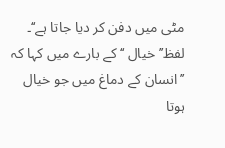مٹی میں دفن کر دیا جاتا ہے‘‘۔ لفظ’’ خیال ‘‘ کے بارے میں کہا کہ ’’انسان کے دماغ میں جو خیال ہوتا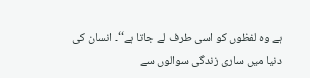ہے وہ لفظوں کو اسی طرف لے جاتا ہے‘‘۔ انسان کی دنیا میں ساری زندگی سوالوں سے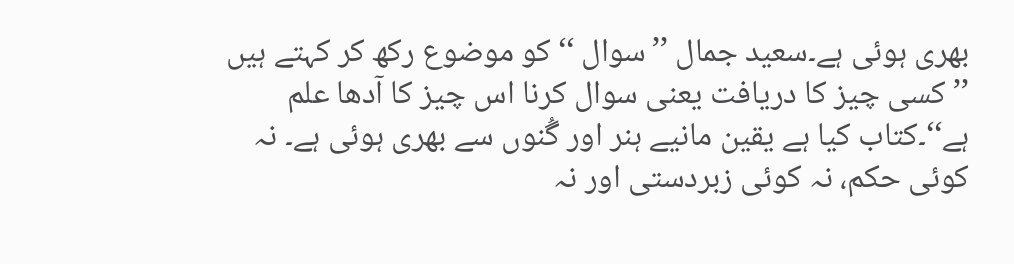بھری ہوئی ہے۔سعید جمال ’’سوال ‘‘ کو موضوع رکھ کر کہتے ہیں ’’کسی چیز کا دریافت یعنی سوال کرنا اس چیز کا آدھا علم ہے‘‘۔کتاب کیا ہے یقین مانیے ہنر اور گُنوں سے بھری ہوئی ہے۔ نہ کوئی حکم، نہ کوئی زبردستی اور نہ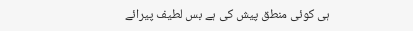ہی کوئی منطق پیش کی ہے بس لطیف پیرائے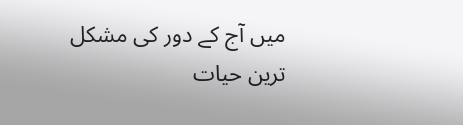میں آج کے دور کی مشکل ترین حیات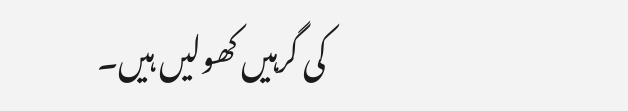کی گرہیں کھولیں ہیں۔